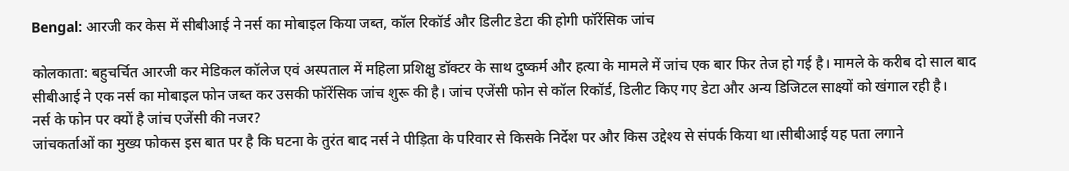Bengal: आरजी कर केस में सीबीआई ने नर्स का मोबाइल किया जब्त, कॉल रिकॉर्ड और डिलीट डेटा की होगी फॉरेंसिक जांच

कोलकाता: बहुचर्चित आरजी कर मेडिकल कॉलेज एवं अस्पताल में महिला प्रशिक्षु डॉक्टर के साथ दुष्कर्म और हत्या के मामले में जांच एक बार फिर तेज हो गई है। मामले के करीब दो साल बाद सीबीआई ने एक नर्स का मोबाइल फोन जब्त कर उसकी फॉरेंसिक जांच शुरू की है। जांच एजेंसी फोन से कॉल रिकॉर्ड, डिलीट किए गए डेटा और अन्य डिजिटल साक्ष्यों को खंगाल रही है।
नर्स के फोन पर क्यों है जांच एजेंसी की नजर?
जांचकर्ताओं का मुख्य फोकस इस बात पर है कि घटना के तुरंत बाद नर्स ने पीड़िता के परिवार से किसके निर्देश पर और किस उद्देश्य से संपर्क किया था।सीबीआई यह पता लगाने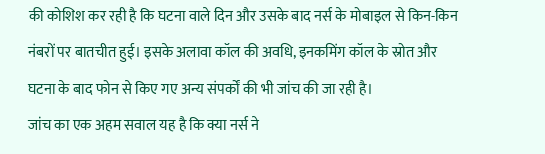की कोशिश कर रही है कि घटना वाले दिन और उसके बाद नर्स के मोबाइल से किन-किन नंबरों पर बातचीत हुई। इसके अलावा कॉल की अवधि, इनकमिंग कॉल के स्रोत और घटना के बाद फोन से किए गए अन्य संपर्कों की भी जांच की जा रही है।
जांच का एक अहम सवाल यह है कि क्या नर्स ने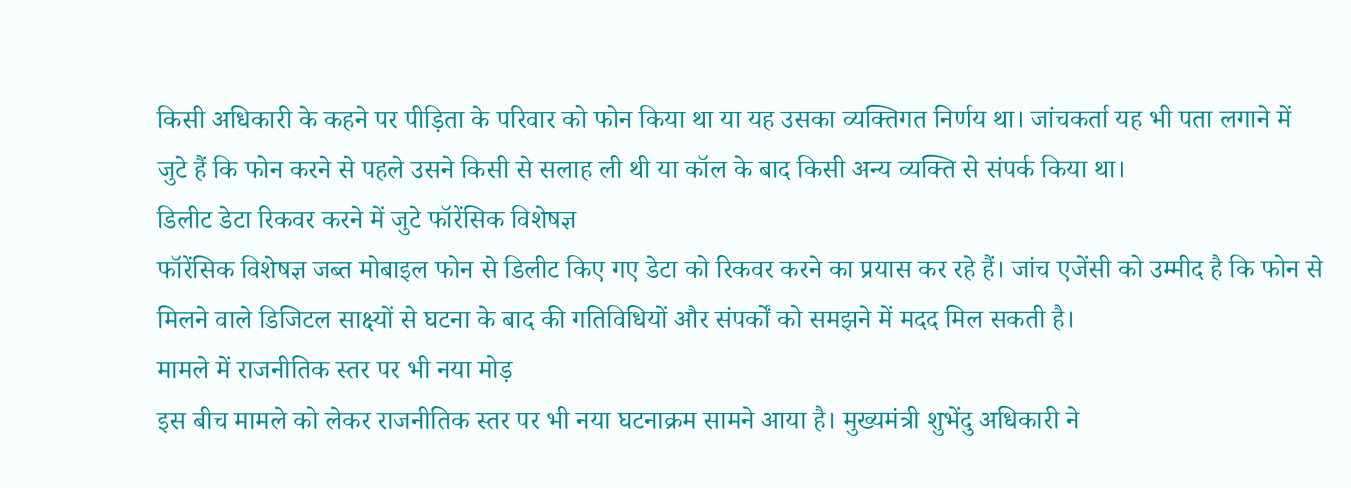किसी अधिकारी के कहने पर पीड़िता के परिवार को फोन किया था या यह उसका व्यक्तिगत निर्णय था। जांचकर्ता यह भी पता लगाने में जुटे हैं कि फोन करने से पहले उसने किसी से सलाह ली थी या कॉल के बाद किसी अन्य व्यक्ति से संपर्क किया था।
डिलीट डेटा रिकवर करने में जुटे फॉरेंसिक विशेषज्ञ
फॉरेंसिक विशेषज्ञ जब्त मोबाइल फोन से डिलीट किए गए डेटा को रिकवर करने का प्रयास कर रहे हैं। जांच एजेंसी को उम्मीद है कि फोन से मिलने वाले डिजिटल साक्ष्यों से घटना के बाद की गतिविधियों और संपर्कों को समझने में मदद मिल सकती है।
मामले में राजनीतिक स्तर पर भी नया मोड़
इस बीच मामले को लेकर राजनीतिक स्तर पर भी नया घटनाक्रम सामने आया है। मुख्यमंत्री शुभेंदु अधिकारी ने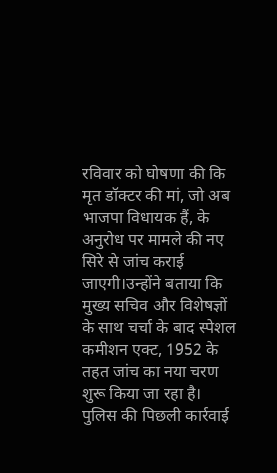रविवार को घोषणा की कि मृत डॉक्टर की मां, जो अब भाजपा विधायक हैं, के अनुरोध पर मामले की नए सिरे से जांच कराई जाएगी।उन्होंने बताया कि मुख्य सचिव और विशेषज्ञों के साथ चर्चा के बाद स्पेशल कमीशन एक्ट, 1952 के तहत जांच का नया चरण शुरू किया जा रहा है।
पुलिस की पिछली कार्रवाई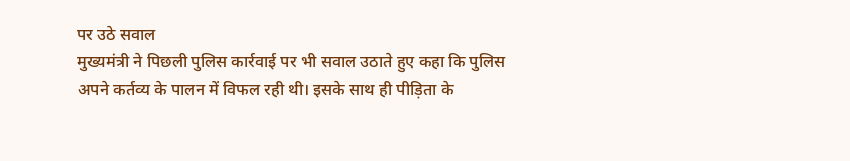पर उठे सवाल
मुख्यमंत्री ने पिछली पुलिस कार्रवाई पर भी सवाल उठाते हुए कहा कि पुलिस अपने कर्तव्य के पालन में विफल रही थी। इसके साथ ही पीड़िता के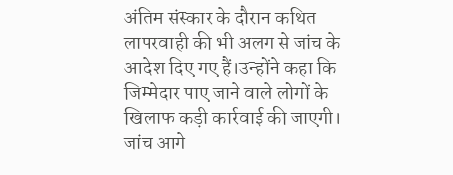अंतिम संस्कार के दौरान कथित लापरवाही की भी अलग से जांच के आदेश दिए गए हैं।उन्होंने कहा कि जिम्मेदार पाए जाने वाले लोगों के खिलाफ कड़ी कार्रवाई की जाएगी।
जांच आगे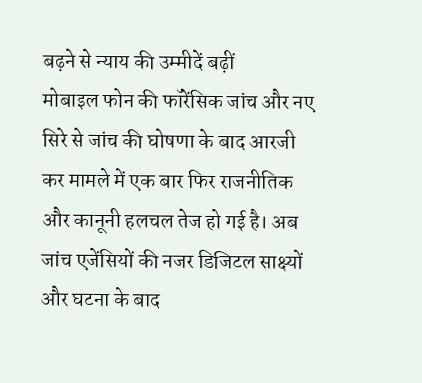बढ़ने से न्याय की उम्मीदें बढ़ीं
मोबाइल फोन की फॉरेंसिक जांच और नए सिरे से जांच की घोषणा के बाद आरजी कर मामले में एक बार फिर राजनीतिक और कानूनी हलचल तेज हो गई है। अब जांच एजेंसियों की नजर डिजिटल साक्ष्यों और घटना के बाद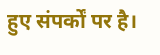हुए संपर्कों पर है।